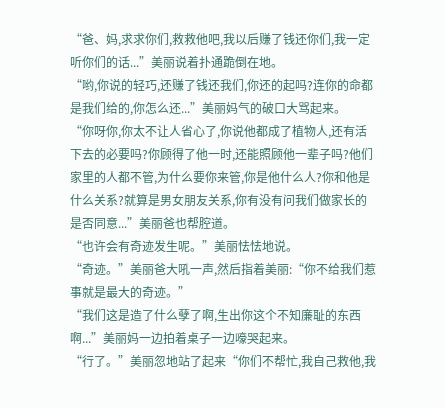“爸、妈,求求你们,救救他吧,我以后赚了钱还你们,我一定听你们的话...”美丽说着扑通跪倒在地。
“哟,你说的轻巧,还赚了钱还我们,你还的起吗?连你的命都是我们给的,你怎么还...”美丽妈气的破口大骂起来。
“你呀你,你太不让人省心了,你说他都成了植物人,还有活下去的必要吗?你顾得了他一时,还能照顾他一辈子吗?他们家里的人都不管,为什么要你来管,你是他什么人?你和他是什么关系?就算是男女朋友关系,你有没有问我们做家长的是否同意...”美丽爸也帮腔道。
“也许会有奇迹发生呢。”美丽怯怯地说。
“奇迹。”美丽爸大吼一声,然后指着美丽:“你不给我们惹事就是最大的奇迹。”
“我们这是造了什么孽了啊,生出你这个不知廉耻的东西啊...”美丽妈一边拍着桌子一边嚎哭起来。
“行了。”美丽忽地站了起来“你们不帮忙,我自己救他,我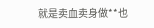就是卖血卖身做**也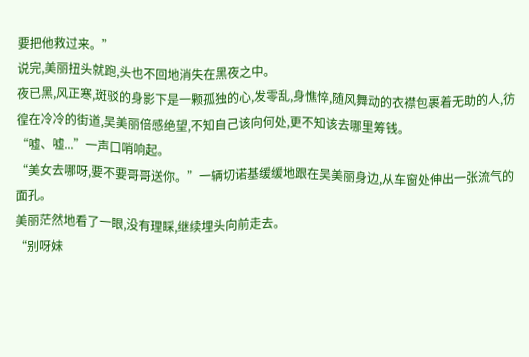要把他救过来。”
说完,美丽扭头就跑,头也不回地消失在黑夜之中。
夜已黑,风正寒,斑驳的身影下是一颗孤独的心,发零乱,身憔悴,随风舞动的衣襟包裹着无助的人,彷徨在冷冷的街道,吴美丽倍感绝望,不知自己该向何处,更不知该去哪里筹钱。
“嘘、嘘...”一声口哨响起。
“美女去哪呀,要不要哥哥送你。”一辆切诺基缓缓地跟在吴美丽身边,从车窗处伸出一张流气的面孔。
美丽茫然地看了一眼,没有理睬,继续埋头向前走去。
“别呀妹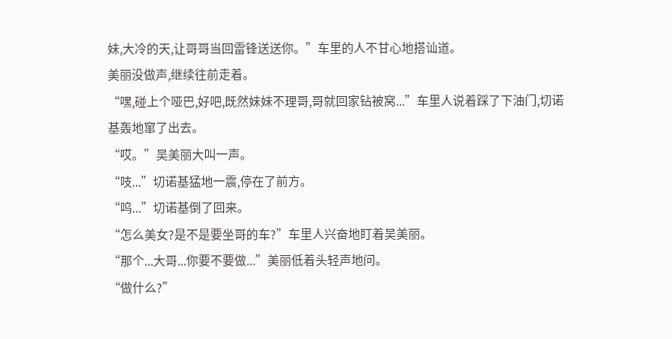妹,大冷的天,让哥哥当回雷锋送送你。”车里的人不甘心地搭讪道。
美丽没做声,继续往前走着。
“嘿,碰上个哑巴,好吧,既然妹妹不理哥,哥就回家钻被窝...”车里人说着踩了下油门,切诺基轰地窜了出去。
“哎。”吴美丽大叫一声。
“吱...”切诺基猛地一震,停在了前方。
“呜...”切诺基倒了回来。
“怎么美女?是不是要坐哥的车?”车里人兴奋地盯着吴美丽。
“那个...大哥...你要不要做...”美丽低着头轻声地问。
“做什么?”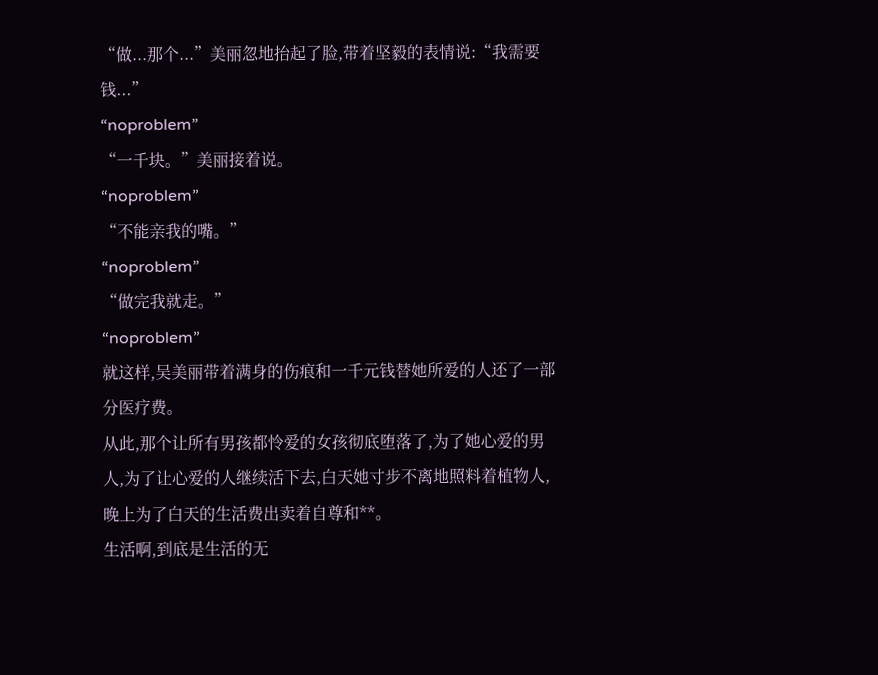“做...那个...”美丽忽地抬起了脸,带着坚毅的表情说:“我需要钱...”
“noproblem”
“一千块。”美丽接着说。
“noproblem”
“不能亲我的嘴。”
“noproblem”
“做完我就走。”
“noproblem”
就这样,吴美丽带着满身的伤痕和一千元钱替她所爱的人还了一部分医疗费。
从此,那个让所有男孩都怜爱的女孩彻底堕落了,为了她心爱的男人,为了让心爱的人继续活下去,白天她寸步不离地照料着植物人,晚上为了白天的生活费出卖着自尊和**。
生活啊,到底是生活的无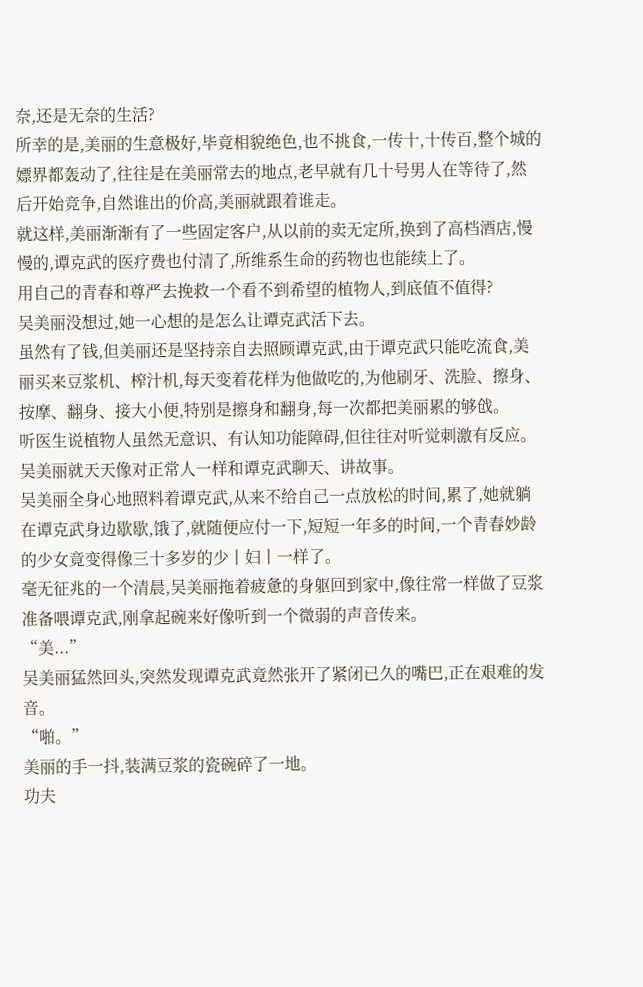奈,还是无奈的生活?
所幸的是,美丽的生意极好,毕竟相貌绝色,也不挑食,一传十,十传百,整个城的嫖界都轰动了,往往是在美丽常去的地点,老早就有几十号男人在等待了,然后开始竞争,自然谁出的价高,美丽就跟着谁走。
就这样,美丽渐渐有了一些固定客户,从以前的卖无定所,换到了高档酒店,慢慢的,谭克武的医疗费也付清了,所维系生命的药物也也能续上了。
用自己的青春和尊严去挽救一个看不到希望的植物人,到底值不值得?
吴美丽没想过,她一心想的是怎么让谭克武活下去。
虽然有了钱,但美丽还是坚持亲自去照顾谭克武,由于谭克武只能吃流食,美丽买来豆浆机、榨汁机,每天变着花样为他做吃的,为他刷牙、洗脸、擦身、按摩、翻身、接大小便,特别是擦身和翻身,每一次都把美丽累的够戗。
听医生说植物人虽然无意识、有认知功能障碍,但往往对听觉刺激有反应。吴美丽就天天像对正常人一样和谭克武聊天、讲故事。
吴美丽全身心地照料着谭克武,从来不给自己一点放松的时间,累了,她就躺在谭克武身边歇歇,饿了,就随便应付一下,短短一年多的时间,一个青春妙龄的少女竟变得像三十多岁的少丨妇丨一样了。
毫无征兆的一个清晨,吴美丽拖着疲惫的身躯回到家中,像往常一样做了豆浆准备喂谭克武,刚拿起碗来好像听到一个微弱的声音传来。
“美...”
吴美丽猛然回头,突然发现谭克武竟然张开了紧闭已久的嘴巴,正在艰难的发音。
“啪。”
美丽的手一抖,装满豆浆的瓷碗碎了一地。
功夫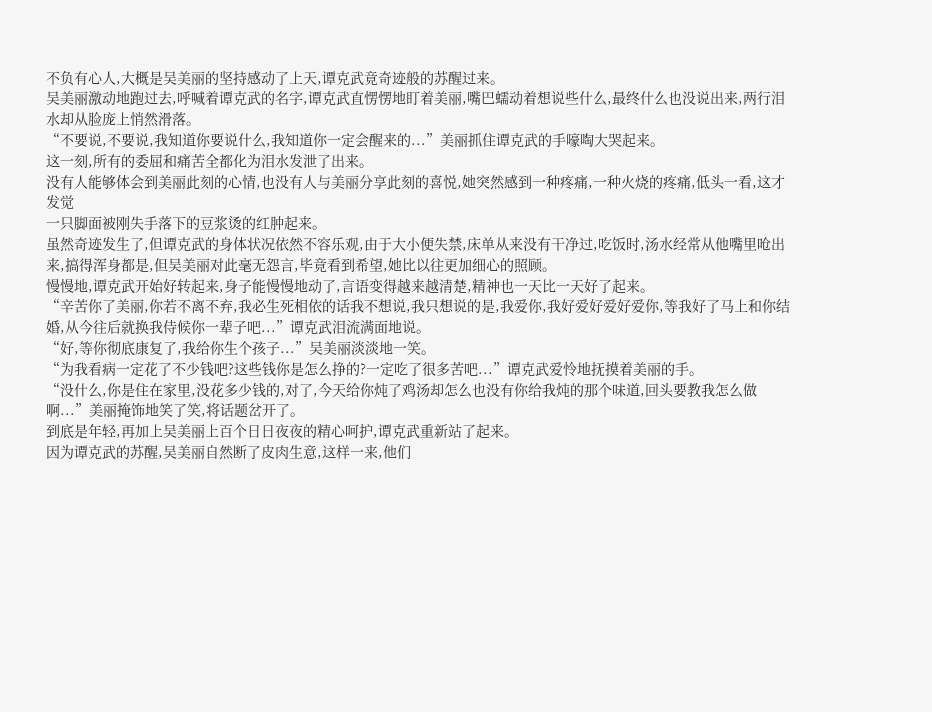不负有心人,大概是吴美丽的坚持感动了上天,谭克武竟奇迹般的苏醒过来。
吴美丽激动地跑过去,呼喊着谭克武的名字,谭克武直愣愣地盯着美丽,嘴巴蠕动着想说些什么,最终什么也没说出来,两行泪水却从脸庞上悄然滑落。
“不要说,不要说,我知道你要说什么,我知道你一定会醒来的...”美丽抓住谭克武的手嚎啕大哭起来。
这一刻,所有的委屈和痛苦全都化为泪水发泄了出来。
没有人能够体会到美丽此刻的心情,也没有人与美丽分享此刻的喜悦,她突然感到一种疼痛,一种火烧的疼痛,低头一看,这才发觉
一只脚面被刚失手落下的豆浆烫的红肿起来。
虽然奇迹发生了,但谭克武的身体状况依然不容乐观,由于大小便失禁,床单从来没有干净过,吃饭时,汤水经常从他嘴里呛出来,搞得浑身都是,但吴美丽对此毫无怨言,毕竟看到希望,她比以往更加细心的照顾。
慢慢地,谭克武开始好转起来,身子能慢慢地动了,言语变得越来越清楚,精神也一天比一天好了起来。
“辛苦你了美丽,你若不离不弃,我必生死相依的话我不想说,我只想说的是,我爱你,我好爱好爱好爱你,等我好了马上和你结婚,从今往后就换我侍候你一辈子吧...”谭克武泪流满面地说。
“好,等你彻底康复了,我给你生个孩子...”吴美丽淡淡地一笑。
“为我看病一定花了不少钱吧?这些钱你是怎么挣的?一定吃了很多苦吧...”谭克武爱怜地抚摸着美丽的手。
“没什么,你是住在家里,没花多少钱的,对了,今天给你炖了鸡汤却怎么也没有你给我炖的那个味道,回头要教我怎么做啊...”美丽掩饰地笑了笑,将话题岔开了。
到底是年轻,再加上吴美丽上百个日日夜夜的精心呵护,谭克武重新站了起来。
因为谭克武的苏醒,吴美丽自然断了皮肉生意,这样一来,他们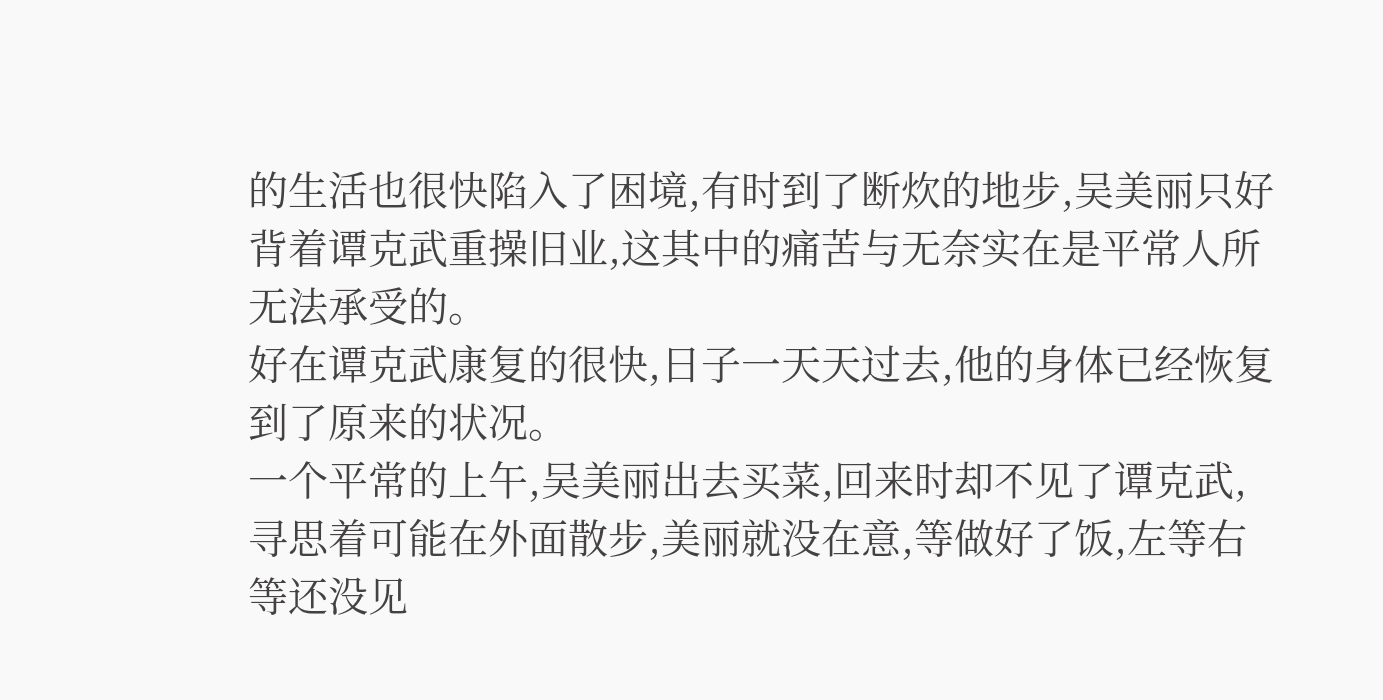的生活也很快陷入了困境,有时到了断炊的地步,吴美丽只好背着谭克武重操旧业,这其中的痛苦与无奈实在是平常人所无法承受的。
好在谭克武康复的很快,日子一天天过去,他的身体已经恢复到了原来的状况。
一个平常的上午,吴美丽出去买菜,回来时却不见了谭克武,寻思着可能在外面散步,美丽就没在意,等做好了饭,左等右等还没见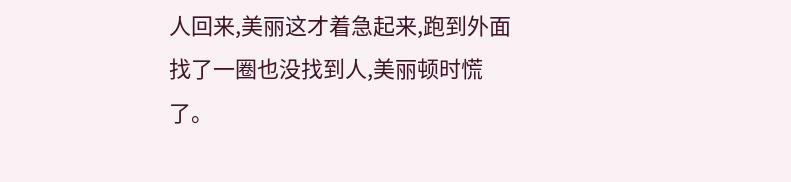人回来,美丽这才着急起来,跑到外面找了一圈也没找到人,美丽顿时慌了。